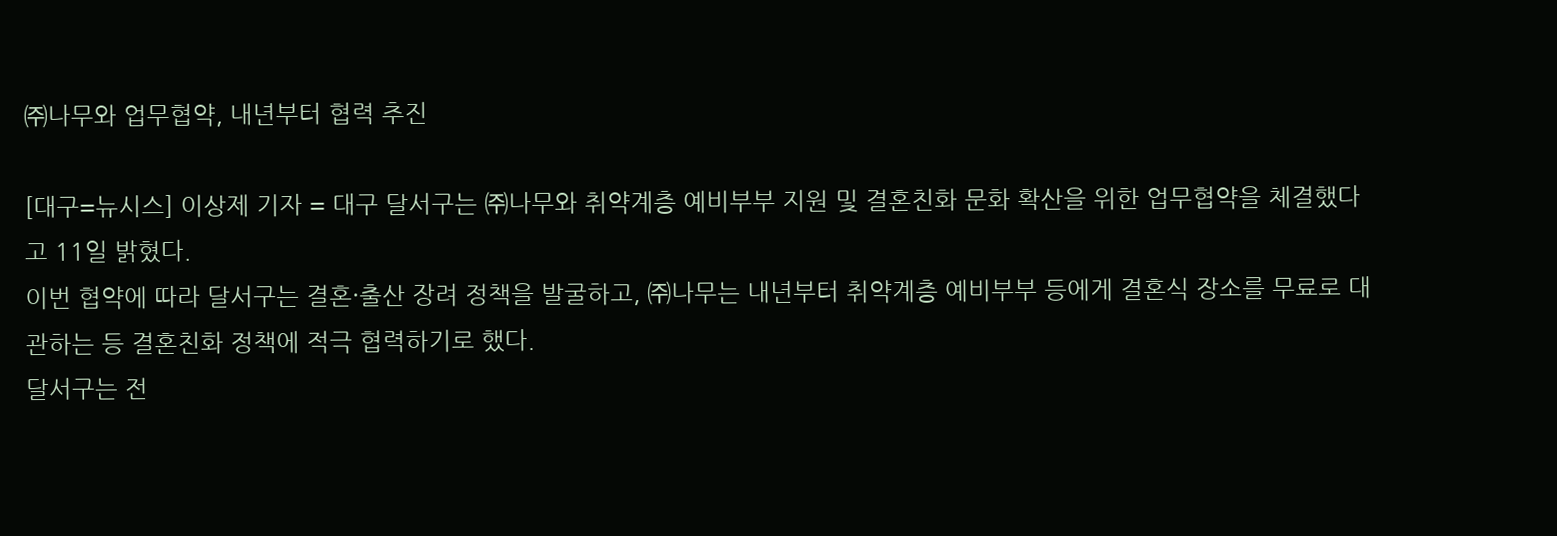㈜나무와 업무협약, 내년부터 협력 추진

[대구=뉴시스] 이상제 기자 = 대구 달서구는 ㈜나무와 취약계층 예비부부 지원 및 결혼친화 문화 확산을 위한 업무협약을 체결했다고 11일 밝혔다.
이번 협약에 따라 달서구는 결혼·출산 장려 정책을 발굴하고, ㈜나무는 내년부터 취약계층 예비부부 등에게 결혼식 장소를 무료로 대관하는 등 결혼친화 정책에 적극 협력하기로 했다.
달서구는 전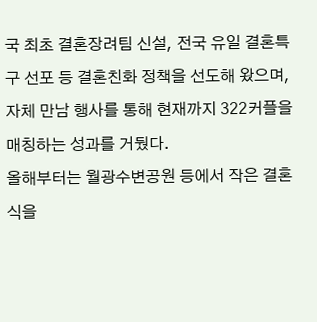국 최초 결혼장려팀 신설, 전국 유일 결혼특구 선포 등 결혼친화 정책을 선도해 왔으며, 자체 만남 행사를 통해 현재까지 322커플을 매칭하는 성과를 거뒀다.
올해부터는 월광수변공원 등에서 작은 결혼식을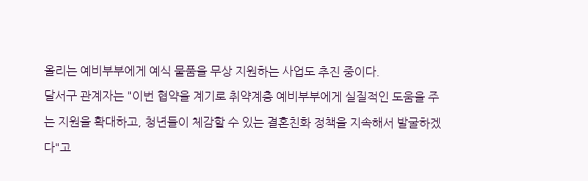올리는 예비부부에게 예식 물품을 무상 지원하는 사업도 추진 중이다.
달서구 관계자는 "이번 협약을 계기로 취약계층 예비부부에게 실질적인 도움을 주는 지원을 확대하고, 청년들이 체감할 수 있는 결혼친화 정책을 지속해서 발굴하겠다"고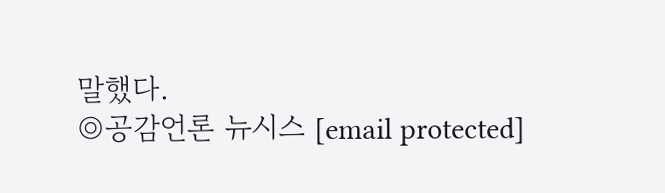말했다.
◎공감언론 뉴시스 [email protected]